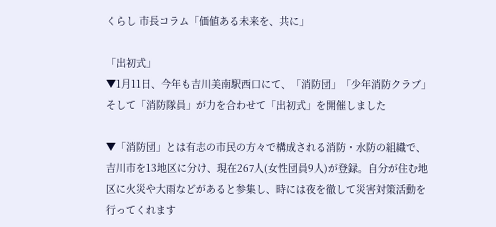くらし 市長コラム「価値ある未来を、共に」

「出初式」
▼1月11日、今年も吉川美南駅西口にて、「消防団」「少年消防クラブ」そして「消防隊員」が力を合わせて「出初式」を開催しました

▼「消防団」とは有志の市民の方々で構成される消防・水防の組織で、吉川市を13地区に分け、現在267人(女性団員9人)が登録。自分が住む地区に火災や大雨などがあると参集し、時には夜を徹して災害対策活動を行ってくれます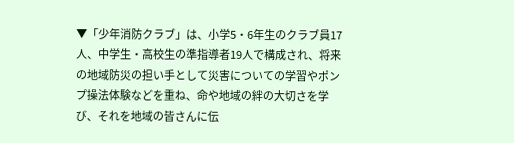▼「少年消防クラブ」は、小学5・6年生のクラブ員17人、中学生・高校生の準指導者19人で構成され、将来の地域防災の担い手として災害についての学習やポンプ操法体験などを重ね、命や地域の絆の大切さを学び、それを地域の皆さんに伝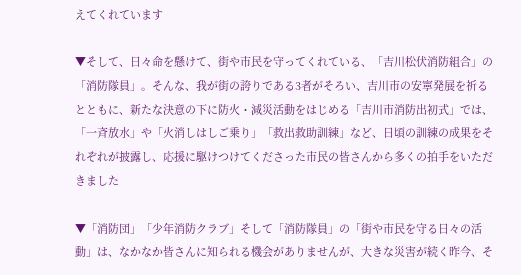えてくれています

▼そして、日々命を懸けて、街や市民を守ってくれている、「吉川松伏消防組合」の「消防隊員」。そんな、我が街の誇りである3者がそろい、吉川市の安寧発展を祈るとともに、新たな決意の下に防火・減災活動をはじめる「吉川市消防出初式」では、「一斉放水」や「火消しはしご乗り」「救出救助訓練」など、日頃の訓練の成果をそれぞれが披露し、応援に駆けつけてくださった市民の皆さんから多くの拍手をいただきました

▼「消防団」「少年消防クラブ」そして「消防隊員」の「街や市民を守る日々の活動」は、なかなか皆さんに知られる機会がありませんが、大きな災害が続く昨今、そ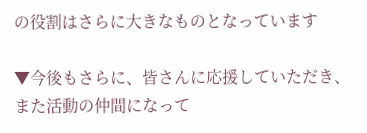の役割はさらに大きなものとなっています

▼今後もさらに、皆さんに応援していただき、また活動の仲間になって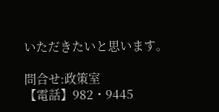いただきたいと思います。

問合せ:政策室
【電話】982・9445